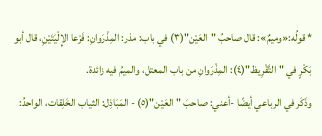* قولُه:«وميمٌ»: قال صاحبُ "العَيْن"(٣) في باب: مذر: المِذْرَوانِ: فَرْعا الإِلْيَتَيْنِ، قال أبو بَكْرٍ في "التَّقْرِيظ"(٤): المِذْرَوانِ من باب المعتل، والميمُ فيه زائدة.
وذَكَر في الرباعي أيضًا -أعني: صاحبَ "العَيْن"(٥) - المَبَاذِل: الثياب الخَلِقات، الواحدُ: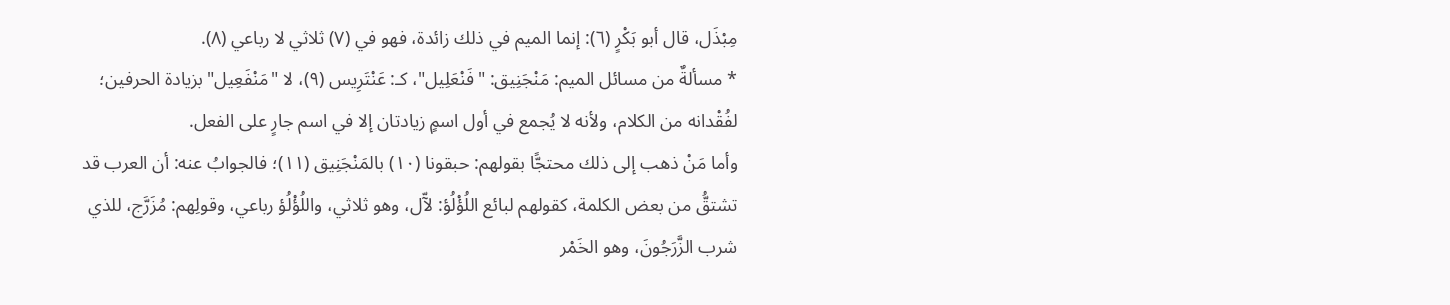مِبْذَل، قال أبو بَكْرٍ (٦): إنما الميم في ذلك زائدة، فهو في (٧) ثلاثي لا رباعي (٨).
* مسألةٌ من مسائل الميم: مَنْجَنِيق: "فَنْعَلِيل"، كـ: عَنْتَرِيس (٩)، لا "مَنْفَعِيل" بزيادة الحرفين؛ لفُقْدانه من الكلام، ولأنه لا يُجمع في أول اسمٍ زيادتان إلا في اسم جارٍ على الفعل.
وأما مَنْ ذهب إلى ذلك محتجًّا بقولهم: حبقونا (١٠) بالمَنْجَنِيق (١١)؛ فالجوابُ عنه: أن العرب قد تشتقُّ من بعض الكلمة، كقولهم لبائع اللُؤْلُؤ: لآّل، وهو ثلاثي، واللُؤْلُؤ رباعي، وقولِهم: مُزَرَّج، للذي شرب الزَّرَجُونَ، وهو الخَمْر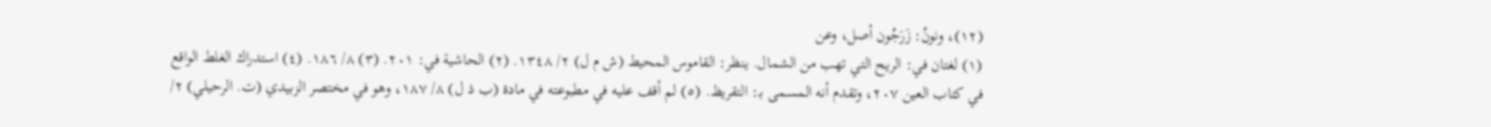(١٢)، ونونُ: زَرَجُون أصل، وعن
(١) لغتان في: الريح التي تهب من الشمال. ينظر: القاموس المحيط (ش م ل) ٢/ ١٣٤٨. (٢) الحاشية في: ٢٠١. (٣) ٨/ ١٨٦. (٤) استدراك الغلط الواقع في كتاب العين ٢٠٧، وتقدم أنه المسمى بـ: التقريظ. (٥) لم أقف عليه في مطبوعته في مادة (ب ذ ل) ٨/ ١٨٧، وهو في مختصر الزبيدي (ت. الرحيلي) ٢/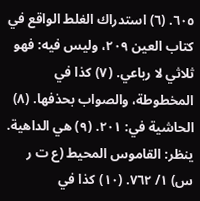٦٠٥. (٦) استدراك الغلط الواقع في كتاب العين ٢٠٩، وليس فيه: فهو ثلاثي لا رباعي. (٧) كذا في المخطوطة، والصواب بحذفها. (٨) الحاشية في: ٢٠١. (٩) هي الداهية. ينظر: القاموس المحيط (ع ت ر س) ١/ ٧٦٢. (١٠) كذا في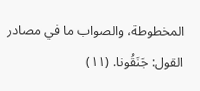المخطوطة، والصواب ما في مصادر القول: جَنَقُونا. (١١)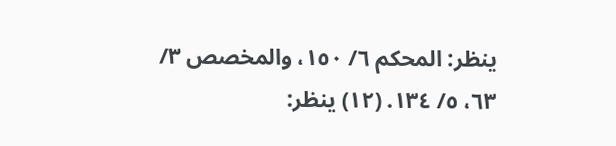ينظر: المحكم ٦/ ١٥٠، والمخصص ٣/ ٦٣، ٥/ ١٣٤. (١٢) ينظر: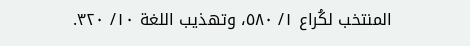المنتخب لكُراع ١/ ٥٨٠، وتهذيب اللغة ١٠/ ٣٢٠.